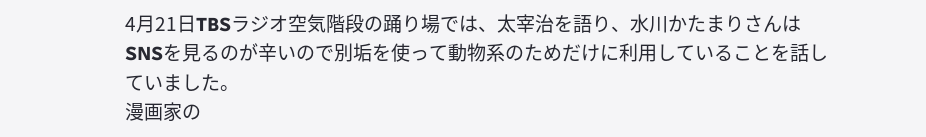4月21日TBSラジオ空気階段の踊り場では、太宰治を語り、水川かたまりさんはSNSを見るのが辛いので別垢を使って動物系のためだけに利用していることを話していました。
漫画家の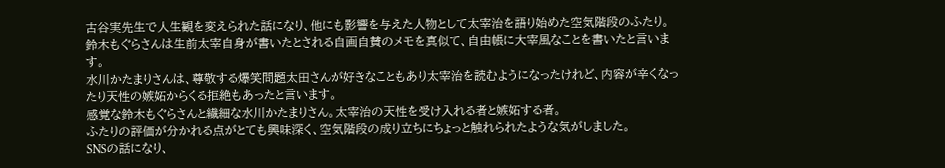古谷実先生で人生観を変えられた話になり、他にも影響を与えた人物として太宰治を語り始めた空気階段のふたり。
鈴木もぐらさんは生前太宰自身が書いたとされる自画自賛のメモを真似て、自由帳に大宰風なことを書いたと言います。
水川かたまりさんは、尊敬する爆笑問題太田さんが好きなこともあり太宰治を読むようになったけれど、内容が辛くなったり天性の嫉妬からくる拒絶もあったと言います。
感覚な鈴木もぐらさんと繊細な水川かたまりさん。太宰治の天性を受け入れる者と嫉妬する者。
ふたりの評価が分かれる点がとても興味深く、空気階段の成り立ちにちょっと触れられたような気がしました。
SNSの話になり、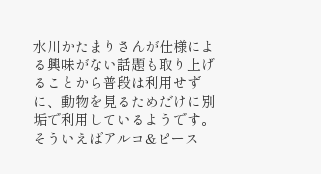水川かたまりさんが仕様による興味がない話題も取り上げることから普段は利用せずに、動物を見るためだけに別垢で利用しているようです。
そういえばアルコ&ピース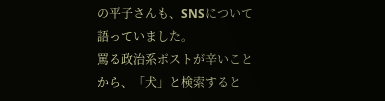の平子さんも、SNSについて語っていました。
罵る政治系ポストが辛いことから、「犬」と検索すると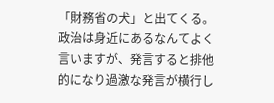「財務省の犬」と出てくる。
政治は身近にあるなんてよく言いますが、発言すると排他的になり過激な発言が横行し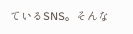ているSNS。そんな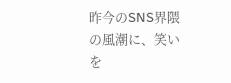昨今のSNS界隈の風潮に、笑いを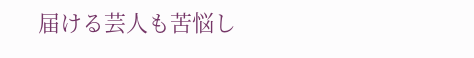届ける芸人も苦悩し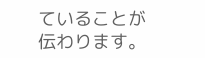ていることが伝わります。